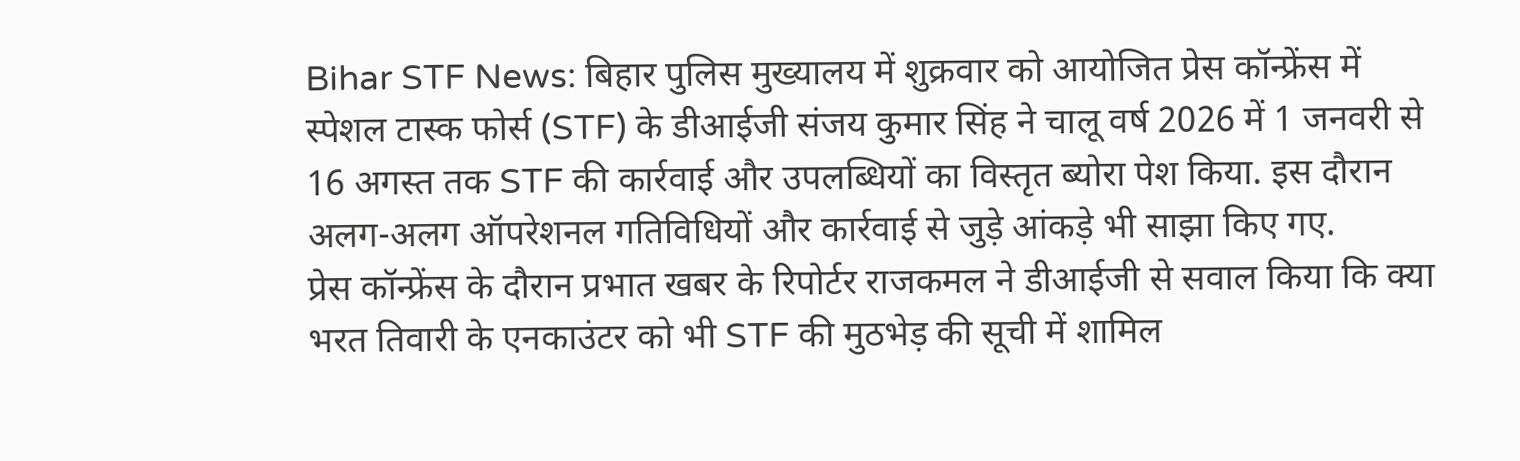Bihar STF News: बिहार पुलिस मुख्यालय में शुक्रवार को आयोजित प्रेस कॉन्फ्रेंस में स्पेशल टास्क फोर्स (STF) के डीआईजी संजय कुमार सिंह ने चालू वर्ष 2026 में 1 जनवरी से 16 अगस्त तक STF की कार्रवाई और उपलब्धियों का विस्तृत ब्योरा पेश किया. इस दौरान अलग-अलग ऑपरेशनल गतिविधियों और कार्रवाई से जुड़े आंकड़े भी साझा किए गए.
प्रेस कॉन्फ्रेंस के दौरान प्रभात खबर के रिपोर्टर राजकमल ने डीआईजी से सवाल किया कि क्या भरत तिवारी के एनकाउंटर को भी STF की मुठभेड़ की सूची में शामिल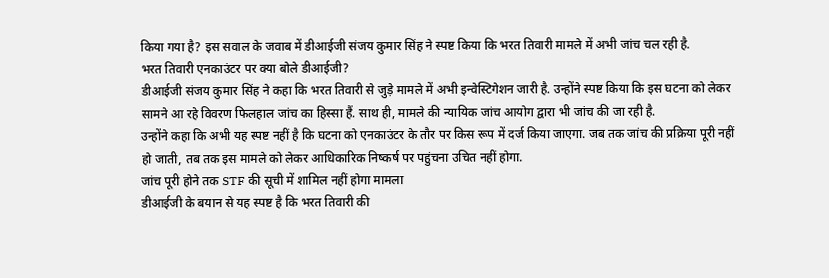किया गया है? इस सवाल के जवाब में डीआईजी संजय कुमार सिंह ने स्पष्ट किया कि भरत तिवारी मामले में अभी जांच चल रही है.
भरत तिवारी एनकाउंटर पर क्या बोले डीआईजी?
डीआईजी संजय कुमार सिंह ने कहा कि भरत तिवारी से जुड़े मामले में अभी इन्वेस्टिगेशन जारी है. उन्होंने स्पष्ट किया कि इस घटना को लेकर सामने आ रहे विवरण फिलहाल जांच का हिस्सा हैं. साथ ही, मामले की न्यायिक जांच आयोग द्वारा भी जांच की जा रही है.
उन्होंने कहा कि अभी यह स्पष्ट नहीं है कि घटना को एनकाउंटर के तौर पर किस रूप में दर्ज किया जाएगा. जब तक जांच की प्रक्रिया पूरी नहीं हो जाती, तब तक इस मामले को लेकर आधिकारिक निष्कर्ष पर पहुंचना उचित नहीं होगा.
जांच पूरी होने तक STF की सूची में शामिल नहीं होगा मामला
डीआईजी के बयान से यह स्पष्ट है कि भरत तिवारी की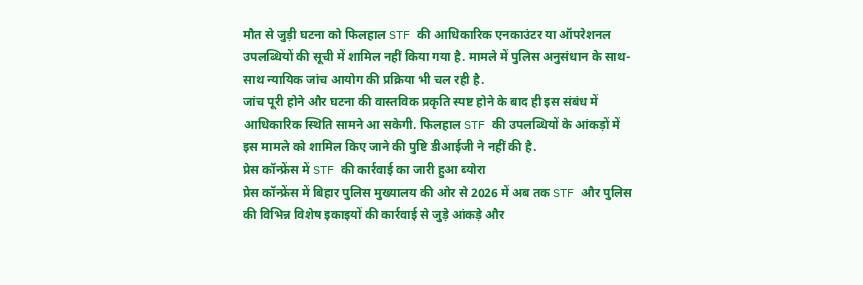मौत से जुड़ी घटना को फिलहाल STF की आधिकारिक एनकाउंटर या ऑपरेशनल उपलब्धियों की सूची में शामिल नहीं किया गया है. मामले में पुलिस अनुसंधान के साथ-साथ न्यायिक जांच आयोग की प्रक्रिया भी चल रही है.
जांच पूरी होने और घटना की वास्तविक प्रकृति स्पष्ट होने के बाद ही इस संबंध में आधिकारिक स्थिति सामने आ सकेगी. फिलहाल STF की उपलब्धियों के आंकड़ों में इस मामले को शामिल किए जाने की पुष्टि डीआईजी ने नहीं की है.
प्रेस कॉन्फ्रेंस में STF की कार्रवाई का जारी हुआ ब्योरा
प्रेस कॉन्फ्रेंस में बिहार पुलिस मुख्यालय की ओर से 2026 में अब तक STF और पुलिस की विभिन्न विशेष इकाइयों की कार्रवाई से जुड़े आंकड़े और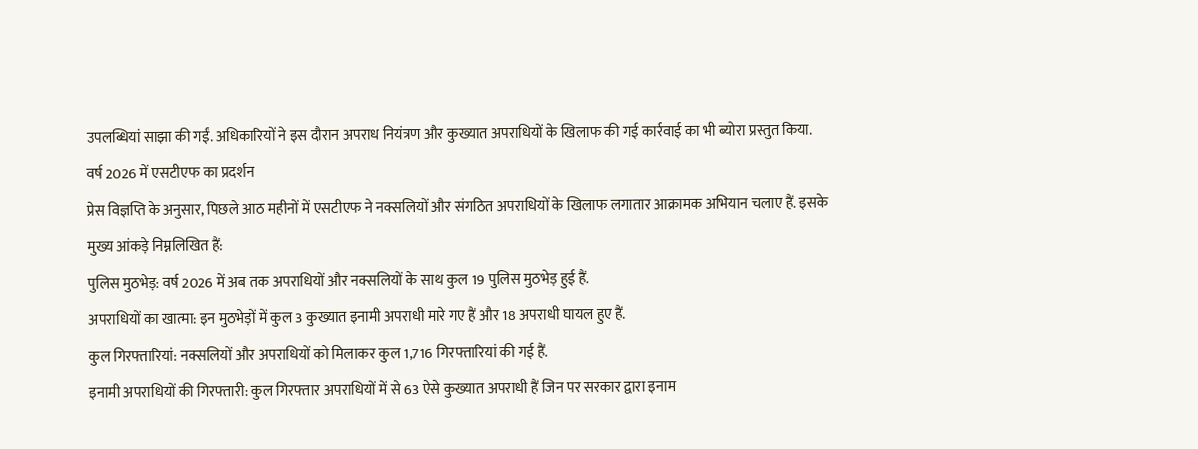उपलब्धियां साझा की गईं. अधिकारियों ने इस दौरान अपराध नियंत्रण और कुख्यात अपराधियों के खिलाफ की गई कार्रवाई का भी ब्योरा प्रस्तुत किया.
वर्ष 2026 में एसटीएफ का प्रदर्शन
प्रेस विज्ञप्ति के अनुसार, पिछले आठ महीनों में एसटीएफ ने नक्सलियों और संगठित अपराधियों के खिलाफ लगातार आक्रामक अभियान चलाए हैं. इसके मुख्य आंकड़े निम्नलिखित हैं:
पुलिस मुठभेड़: वर्ष 2026 में अब तक अपराधियों और नक्सलियों के साथ कुल 19 पुलिस मुठभेड़ हुई हैं.
अपराधियों का खात्मा: इन मुठभेड़ों में कुल 3 कुख्यात इनामी अपराधी मारे गए हैं और 18 अपराधी घायल हुए हैं.
कुल गिरफ्तारियां: नक्सलियों और अपराधियों को मिलाकर कुल 1,716 गिरफ्तारियां की गई हैं.
इनामी अपराधियों की गिरफ्तारी: कुल गिरफ्तार अपराधियों में से 63 ऐसे कुख्यात अपराधी हैं जिन पर सरकार द्वारा इनाम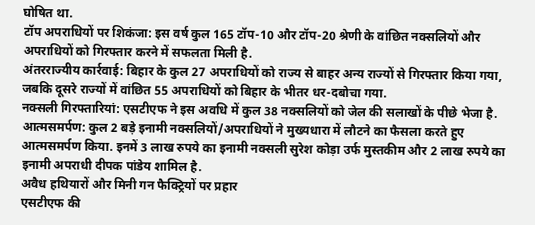घोषित था.
टॉप अपराधियों पर शिकंजा: इस वर्ष कुल 165 टॉप-10 और टॉप-20 श्रेणी के वांछित नक्सलियों और अपराधियों को गिरफ्तार करने में सफलता मिली है.
अंतरराज्यीय कार्रवाई: बिहार के कुल 27 अपराधियों को राज्य से बाहर अन्य राज्यों से गिरफ्तार किया गया, जबकि दूसरे राज्यों में वांछित 55 अपराधियों को बिहार के भीतर धर-दबोचा गया.
नक्सली गिरफ्तारियां: एसटीएफ ने इस अवधि में कुल 38 नक्सलियों को जेल की सलाखों के पीछे भेजा है.
आत्मसमर्पण: कुल 2 बड़े इनामी नक्सलियों/अपराधियों ने मुख्यधारा में लौटने का फैसला करते हुए आत्मसमर्पण किया. इनमें 3 लाख रुपये का इनामी नक्सली सुरेश कोड़ा उर्फ मुस्तकीम और 2 लाख रुपये का इनामी अपराधी दीपक पांडेय शामिल है.
अवैध हथियारों और मिनी गन फैक्ट्रियों पर प्रहार
एसटीएफ की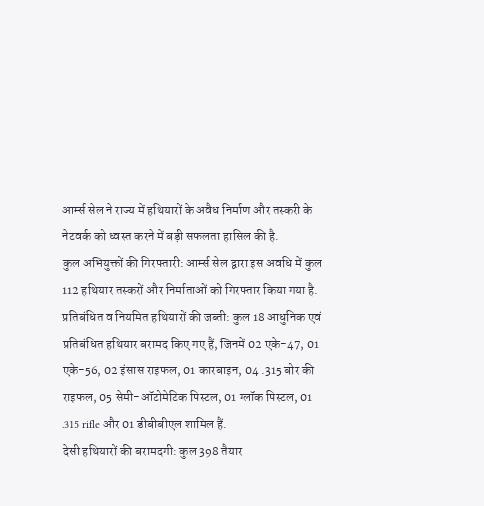आर्म्स सेल ने राज्य में हथियारों के अवैध निर्माण और तस्करी के नेटवर्क को ध्वस्त करने में बड़ी सफलता हासिल की है.
कुल अभियुक्तों की गिरफ्तारी: आर्म्स सेल द्वारा इस अवधि में कुल 112 हथियार तस्करों और निर्माताओं को गिरफ्तार किया गया है.
प्रतिबंधित व नियमित हथियारों की जब्ती: कुल 18 आधुनिक एवं प्रतिबंधित हथियार बरामद किए गए हैं, जिनमें 02 एके-47, 01 एके-56, 02 इंसास राइफल, 01 कारबाइन, 04 .315 बोर की राइफल, 05 सेमी-ऑटोमेटिक पिस्टल, 01 ग्लॉक पिस्टल, 01 .315 rifle और 01 डीबीबीएल शामिल हैं.
देसी हथियारों की बरामदगी: कुल 398 तैयार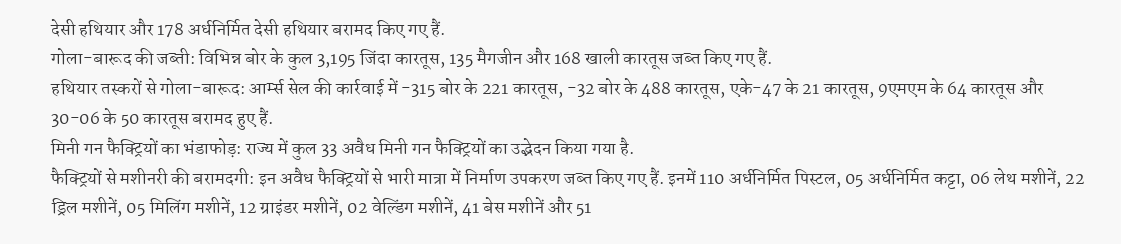देसी हथियार और 178 अर्धनिर्मित देसी हथियार बरामद किए गए हैं.
गोला-बारूद की जब्ती: विभिन्न बोर के कुल 3,195 जिंदा कारतूस, 135 मैगजीन और 168 खाली कारतूस जब्त किए गए हैं.
हथियार तस्करों से गोला-बारूद: आर्म्स सेल की कार्रवाई में -315 बोर के 221 कारतूस, -32 बोर के 488 कारतूस, एके-47 के 21 कारतूस, 9एमएम के 64 कारतूस और 30-06 के 50 कारतूस बरामद हुए हैं.
मिनी गन फैक्ट्रियों का भंडाफोड़: राज्य में कुल 33 अवैध मिनी गन फैक्ट्रियों का उद्भेदन किया गया है.
फैक्ट्रियों से मशीनरी की बरामदगी: इन अवैध फैक्ट्रियों से भारी मात्रा में निर्माण उपकरण जब्त किए गए हैं. इनमें 110 अर्धनिर्मित पिस्टल, 05 अर्धनिर्मित कट्टा, 06 लेथ मशीनें, 22 ड्रिल मशीनें, 05 मिलिंग मशीनें, 12 ग्राइंडर मशीनें, 02 वेल्डिंग मशीनें, 41 बेस मशीनें और 51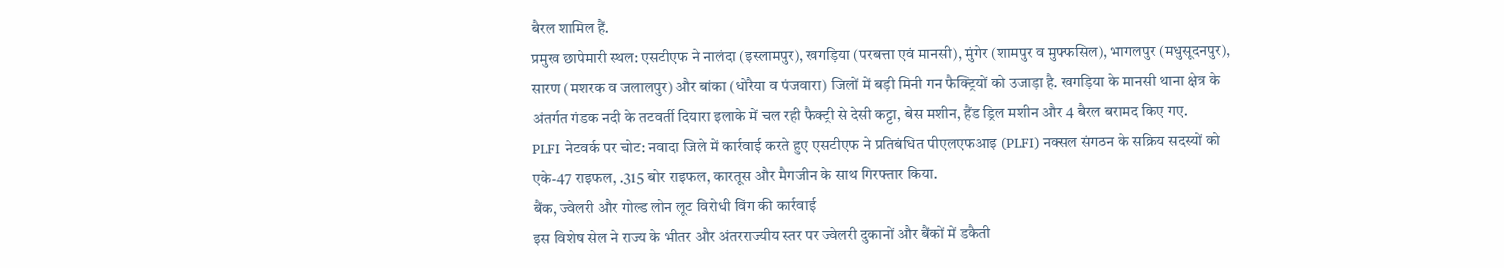बैरल शामिल हैं.
प्रमुख छापेमारी स्थल: एसटीएफ ने नालंदा (इस्लामपुर), खगड़िया (परबत्ता एवं मानसी), मुंगेर (शामपुर व मुफ्फसिल), भागलपुर (मधुसूदनपुर), सारण (मशरक व जलालपुर) और बांका (धोरैया व पंजवारा) जिलों में बड़ी मिनी गन फैक्ट्रियों को उजाड़ा है. खगड़िया के मानसी थाना क्षेत्र के अंतर्गत गंडक नदी के तटवर्ती दियारा इलाके में चल रही फैक्ट्री से देसी कट्टा, बेस मशीन, हैंड ड्रिल मशीन और 4 बैरल बरामद किए गए.
PLFI नेटवर्क पर चोट: नवादा जिले में कार्रवाई करते हुए एसटीएफ ने प्रतिबंधित पीएलएफआइ (PLFI) नक्सल संगठन के सक्रिय सदस्यों को एके-47 राइफल, .315 बोर राइफल, कारतूस और मैगजीन के साथ गिरफ्तार किया.
बैंक, ज्वेलरी और गोल्ड लोन लूट विरोधी विंग की कार्रवाई
इस विशेष सेल ने राज्य के भीतर और अंतरराज्यीय स्तर पर ज्वेलरी दुकानों और बैंकों में डकैती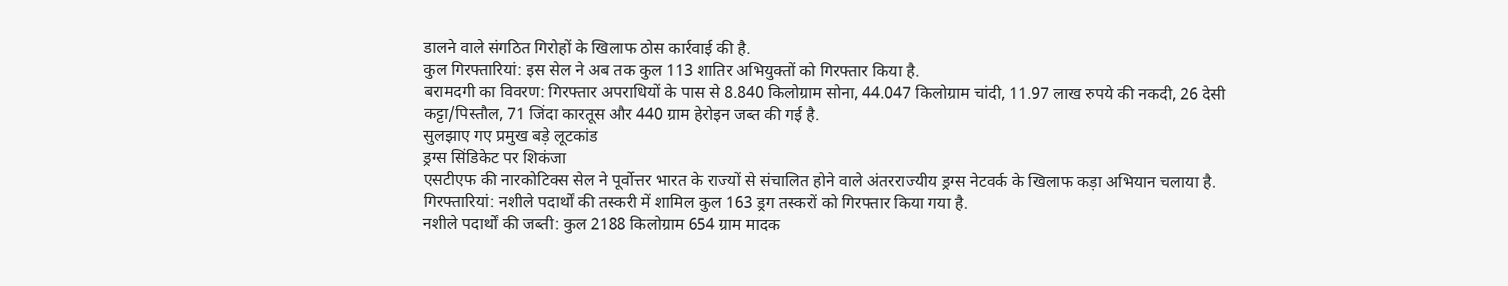डालने वाले संगठित गिरोहों के खिलाफ ठोस कार्रवाई की है.
कुल गिरफ्तारियां: इस सेल ने अब तक कुल 113 शातिर अभियुक्तों को गिरफ्तार किया है.
बरामदगी का विवरण: गिरफ्तार अपराधियों के पास से 8.840 किलोग्राम सोना, 44.047 किलोग्राम चांदी, 11.97 लाख रुपये की नकदी, 26 देसी कट्टा/पिस्तौल, 71 जिंदा कारतूस और 440 ग्राम हेरोइन जब्त की गई है.
सुलझाए गए प्रमुख बड़े लूटकांड
ड्रग्स सिंडिकेट पर शिकंजा
एसटीएफ की नारकोटिक्स सेल ने पूर्वोत्तर भारत के राज्यों से संचालित होने वाले अंतरराज्यीय ड्रग्स नेटवर्क के खिलाफ कड़ा अभियान चलाया है.
गिरफ्तारियां: नशीले पदार्थों की तस्करी में शामिल कुल 163 ड्रग तस्करों को गिरफ्तार किया गया है.
नशीले पदार्थों की जब्ती: कुल 2188 किलोग्राम 654 ग्राम मादक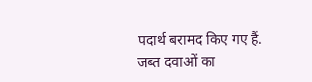पदार्थ बरामद किए गए हैं.
जब्त दवाओं का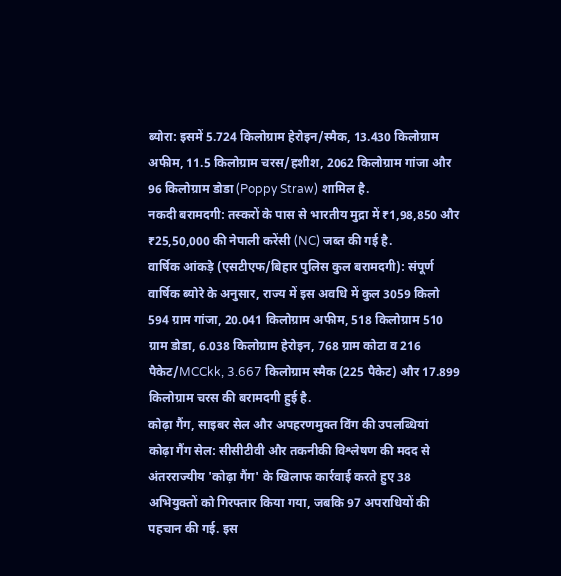ब्योरा: इसमें 5.724 किलोग्राम हेरोइन/स्मैक, 13.430 किलोग्राम अफीम, 11.5 किलोग्राम चरस/हशीश, 2062 किलोग्राम गांजा और 96 किलोग्राम डोडा (Poppy Straw) शामिल है.
नकदी बरामदगी: तस्करों के पास से भारतीय मुद्रा में ₹1,98,850 और ₹25,50,000 की नेपाली करेंसी (NC) जब्त की गई है.
वार्षिक आंकड़े (एसटीएफ/बिहार पुलिस कुल बरामदगी): संपूर्ण वार्षिक ब्योरे के अनुसार, राज्य में इस अवधि में कुल 3059 किलो 594 ग्राम गांजा, 20.041 किलोग्राम अफीम, 518 किलोग्राम 510 ग्राम डोडा, 6.038 किलोग्राम हेरोइन, 768 ग्राम कोटा व 216 पैकेट/MCCkk, 3.667 किलोग्राम स्मैक (225 पैकेट) और 17.899 किलोग्राम चरस की बरामदगी हुई है.
कोढ़ा गैंग, साइबर सेल और अपहरणमुक्त विंग की उपलब्धियां
कोढ़ा गैंग सेल: सीसीटीवी और तकनीकी विश्लेषण की मदद से अंतरराज्यीय 'कोढ़ा गैंग' के खिलाफ कार्रवाई करते हुए 38 अभियुक्तों को गिरफ्तार किया गया, जबकि 97 अपराधियों की पहचान की गई. इस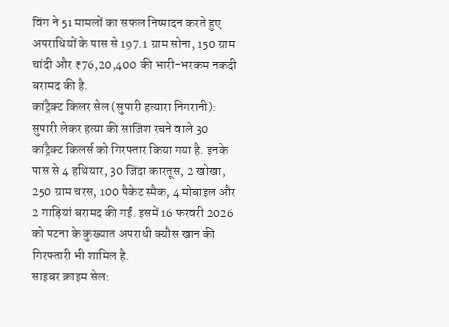विंग ने 51 मामलों का सफल निष्पादन करते हुए अपराधियों के पास से 197.1 ग्राम सोना, 150 ग्राम चांदी और ₹76,20,400 की भारी-भरकम नकदी बरामद की है.
कांट्रैक्ट किलर सेल (सुपारी हत्यारा निगरानी): सुपारी लेकर हत्या की साजिश रचने वाले 30 कांट्रैक्ट किलर्स को गिरफ्तार किया गया है. इनके पास से 4 हथियार, 30 जिंदा कारतूस, 2 खोखा, 250 ग्राम चरस, 100 पैकेट स्मैक, 4 मोबाइल और 2 गाड़ियां बरामद की गईं. इसमें 16 फरवरी 2026 को पटना के कुख्यात अपराधी क्यौस खान की गिरफ्तारी भी शामिल है.
साइबर क्राइम सेल: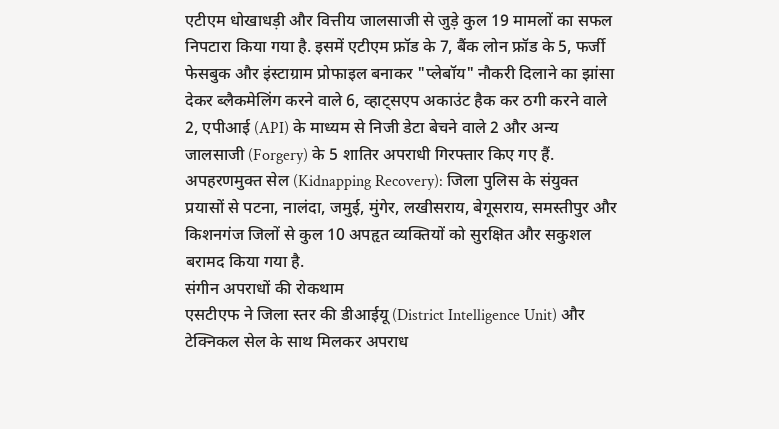एटीएम धोखाधड़ी और वित्तीय जालसाजी से जुड़े कुल 19 मामलों का सफल निपटारा किया गया है. इसमें एटीएम फ्रॉड के 7, बैंक लोन फ्रॉड के 5, फर्जी फेसबुक और इंस्टाग्राम प्रोफाइल बनाकर "प्लेबॉय" नौकरी दिलाने का झांसा देकर ब्लैकमेलिंग करने वाले 6, व्हाट्सएप अकाउंट हैक कर ठगी करने वाले 2, एपीआई (API) के माध्यम से निजी डेटा बेचने वाले 2 और अन्य जालसाजी (Forgery) के 5 शातिर अपराधी गिरफ्तार किए गए हैं.
अपहरणमुक्त सेल (Kidnapping Recovery): जिला पुलिस के संयुक्त प्रयासों से पटना, नालंदा, जमुई, मुंगेर, लखीसराय, बेगूसराय, समस्तीपुर और किशनगंज जिलों से कुल 10 अपहृत व्यक्तियों को सुरक्षित और सकुशल बरामद किया गया है.
संगीन अपराधों की रोकथाम
एसटीएफ ने जिला स्तर की डीआईयू (District Intelligence Unit) और टेक्निकल सेल के साथ मिलकर अपराध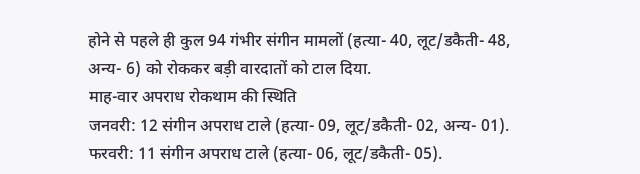होने से पहले ही कुल 94 गंभीर संगीन मामलों (हत्या- 40, लूट/डकैती- 48, अन्य- 6) को रोककर बड़ी वारदातों को टाल दिया.
माह-वार अपराध रोकथाम की स्थिति
जनवरी: 12 संगीन अपराध टाले (हत्या- 09, लूट/डकैती- 02, अन्य- 01).
फरवरी: 11 संगीन अपराध टाले (हत्या- 06, लूट/डकैती- 05).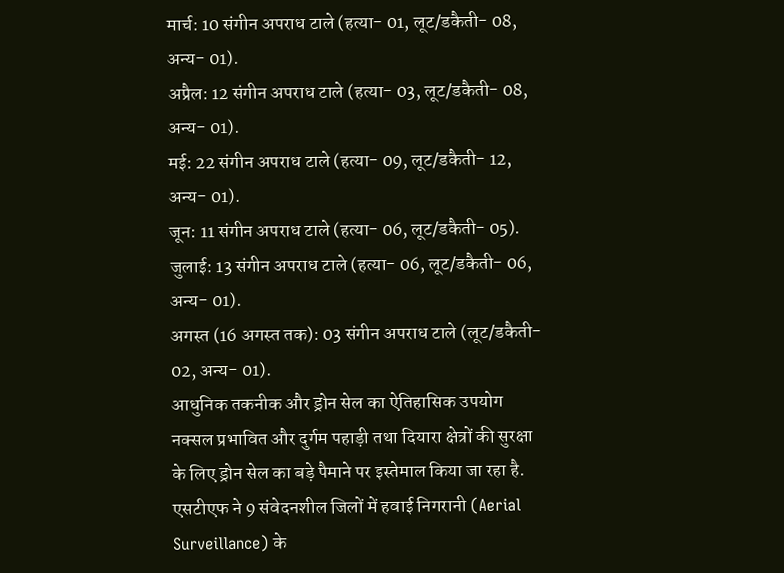मार्च: 10 संगीन अपराध टाले (हत्या- 01, लूट/डकैती- 08, अन्य- 01).
अप्रैल: 12 संगीन अपराध टाले (हत्या- 03, लूट/डकैती- 08, अन्य- 01).
मई: 22 संगीन अपराध टाले (हत्या- 09, लूट/डकैती- 12, अन्य- 01).
जून: 11 संगीन अपराध टाले (हत्या- 06, लूट/डकैती- 05).
जुलाई: 13 संगीन अपराध टाले (हत्या- 06, लूट/डकैती- 06, अन्य- 01).
अगस्त (16 अगस्त तक): 03 संगीन अपराध टाले (लूट/डकैती- 02, अन्य- 01).
आधुनिक तकनीक और ड्रोन सेल का ऐतिहासिक उपयोग
नक्सल प्रभावित और दुर्गम पहाड़ी तथा दियारा क्षेत्रों की सुरक्षा के लिए ड्रोन सेल का बड़े पैमाने पर इस्तेमाल किया जा रहा है. एसटीएफ ने 9 संवेदनशील जिलों में हवाई निगरानी (Aerial Surveillance) के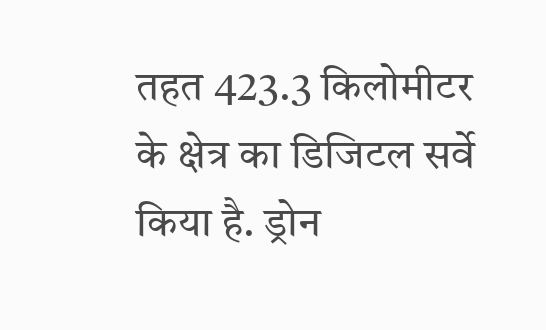तहत 423.3 किलोमीटर के क्षेत्र का डिजिटल सर्वे किया है. ड्रोन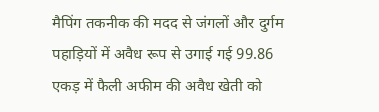मैपिंग तकनीक की मदद से जंगलों और दुर्गम पहाड़ियों में अवैध रूप से उगाई गई 99.86 एकड़ में फैली अफीम की अवैध खेती को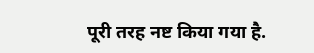पूरी तरह नष्ट किया गया है.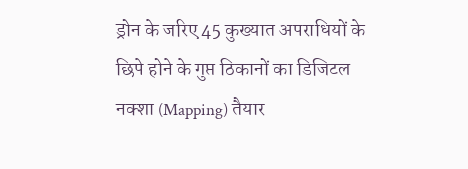ड्रोन के जरिए 45 कुख्यात अपराधियों के छिपे होने के गुप्त ठिकानों का डिजिटल नक्शा (Mapping) तैयार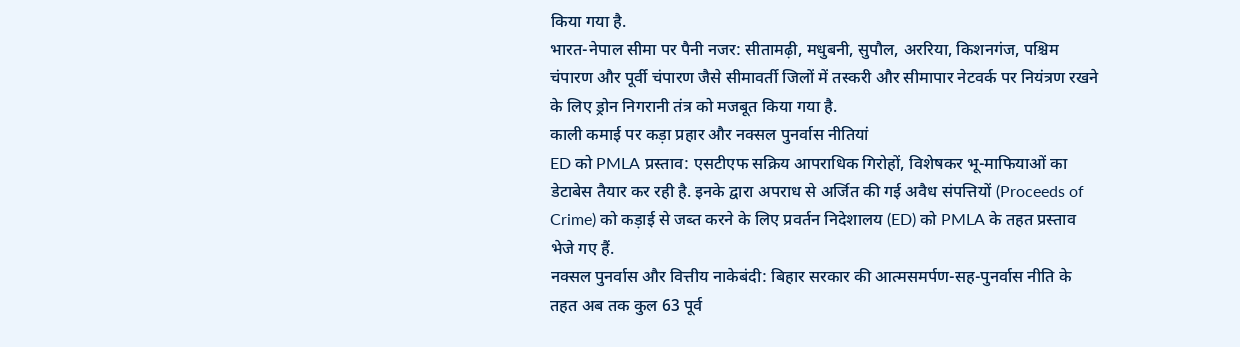किया गया है.
भारत-नेपाल सीमा पर पैनी नजर: सीतामढ़ी, मधुबनी, सुपौल, अररिया, किशनगंज, पश्चिम चंपारण और पूर्वी चंपारण जैसे सीमावर्ती जिलों में तस्करी और सीमापार नेटवर्क पर नियंत्रण रखने के लिए ड्रोन निगरानी तंत्र को मजबूत किया गया है.
काली कमाई पर कड़ा प्रहार और नक्सल पुनर्वास नीतियां
ED को PMLA प्रस्ताव: एसटीएफ सक्रिय आपराधिक गिरोहों, विशेषकर भू-माफियाओं का डेटाबेस तैयार कर रही है. इनके द्वारा अपराध से अर्जित की गई अवैध संपत्तियों (Proceeds of Crime) को कड़ाई से जब्त करने के लिए प्रवर्तन निदेशालय (ED) को PMLA के तहत प्रस्ताव भेजे गए हैं.
नक्सल पुनर्वास और वित्तीय नाकेबंदी: बिहार सरकार की आत्मसमर्पण-सह-पुनर्वास नीति के तहत अब तक कुल 63 पूर्व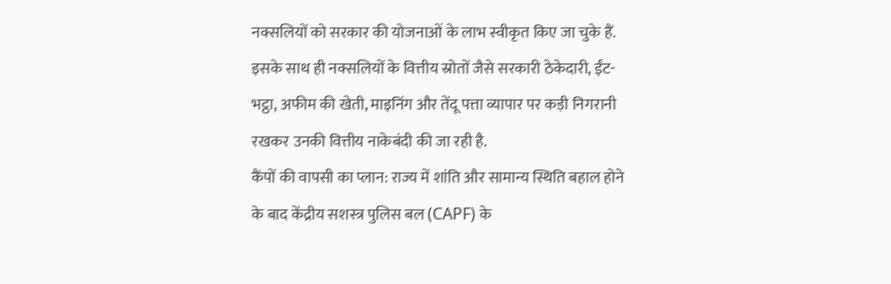नक्सलियों को सरकार की योजनाओं के लाभ स्वीकृत किए जा चुके हैं. इसके साथ ही नक्सलियों के वित्तीय स्रोतों जैसे सरकारी ठेकेदारी, ईंट-भट्ठा, अफीम की खेती, माइनिंग और तेंदू पत्ता व्यापार पर कड़ी निगरानी रखकर उनकी वित्तीय नाकेबंदी की जा रही है.
कैंपों की वापसी का प्लान: राज्य में शांति और सामान्य स्थिति बहाल होने के बाद केंद्रीय सशस्त्र पुलिस बल (CAPF) के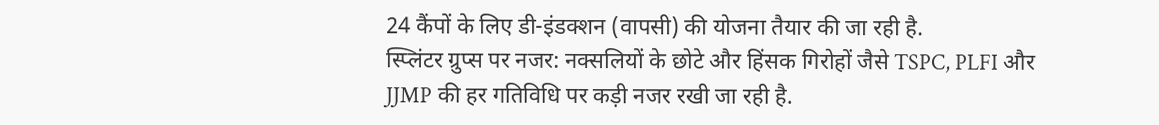24 कैंपों के लिए डी-इंडक्शन (वापसी) की योजना तैयार की जा रही है.
स्प्लिंटर ग्रुप्स पर नजर: नक्सलियों के छोटे और हिंसक गिरोहों जैसे TSPC, PLFI और JJMP की हर गतिविधि पर कड़ी नजर रखी जा रही है.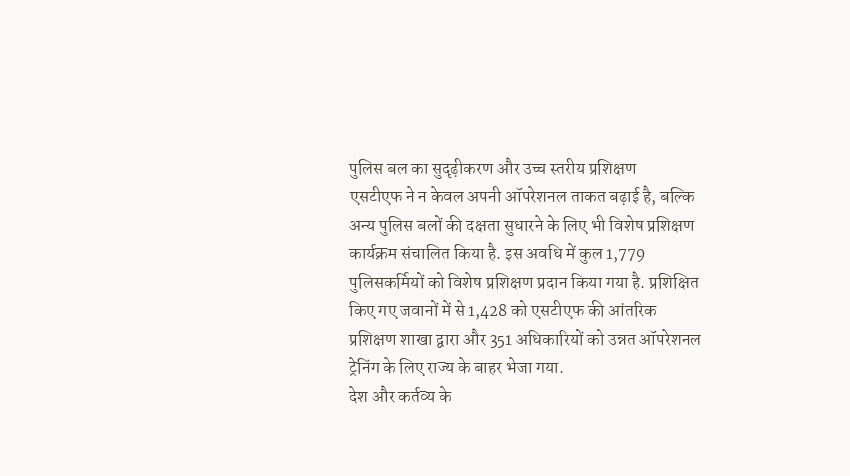पुलिस बल का सुदृढ़ीकरण और उच्च स्तरीय प्रशिक्षण
एसटीएफ ने न केवल अपनी ऑपरेशनल ताकत बढ़ाई है, बल्कि अन्य पुलिस बलों की दक्षता सुधारने के लिए भी विशेष प्रशिक्षण कार्यक्रम संचालित किया है. इस अवधि में कुल 1,779 पुलिसकर्मियों को विशेष प्रशिक्षण प्रदान किया गया है. प्रशिक्षित किए गए जवानों में से 1,428 को एसटीएफ की आंतरिक प्रशिक्षण शाखा द्वारा और 351 अधिकारियों को उन्नत ऑपरेशनल ट्रेनिंग के लिए राज्य के बाहर भेजा गया.
देश और कर्तव्य के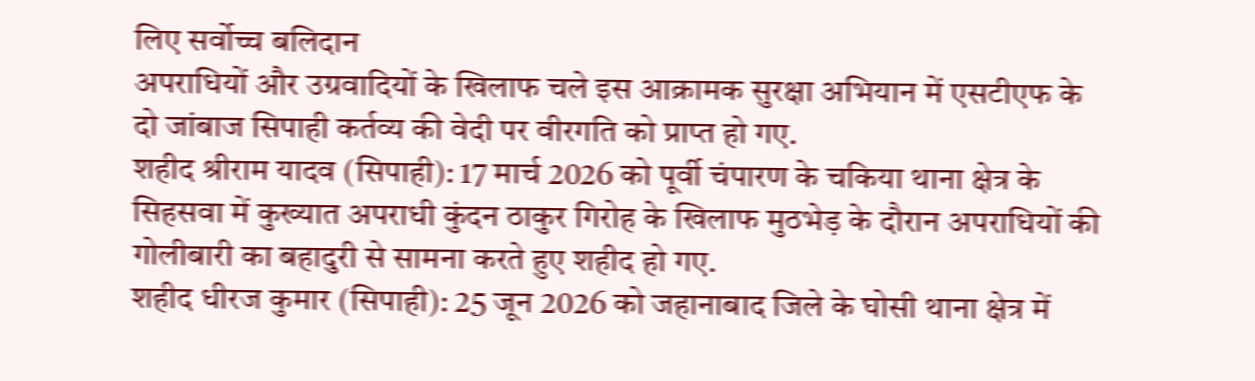लिए सर्वोच्च बलिदान
अपराधियों और उग्रवादियों के खिलाफ चले इस आक्रामक सुरक्षा अभियान में एसटीएफ के दो जांबाज सिपाही कर्तव्य की वेदी पर वीरगति को प्राप्त हो गए.
शहीद श्रीराम यादव (सिपाही): 17 मार्च 2026 को पूर्वी चंपारण के चकिया थाना क्षेत्र के सिहसवा में कुख्यात अपराधी कुंदन ठाकुर गिरोह के खिलाफ मुठभेड़ के दौरान अपराधियों की गोलीबारी का बहादुरी से सामना करते हुए शहीद हो गए.
शहीद धीरज कुमार (सिपाही): 25 जून 2026 को जहानाबाद जिले के घोसी थाना क्षेत्र में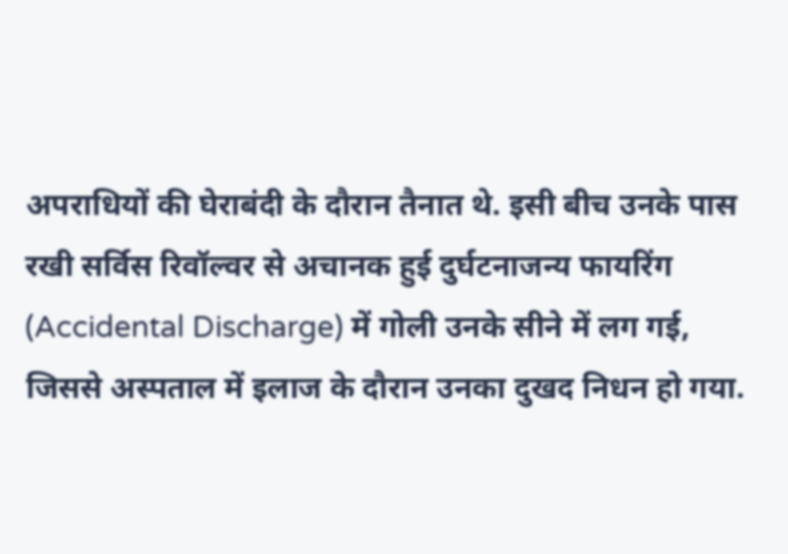अपराधियों की घेराबंदी के दौरान तैनात थे. इसी बीच उनके पास रखी सर्विस रिवॉल्वर से अचानक हुई दुर्घटनाजन्य फायरिंग (Accidental Discharge) में गोली उनके सीने में लग गई, जिससे अस्पताल में इलाज के दौरान उनका दुखद निधन हो गया.